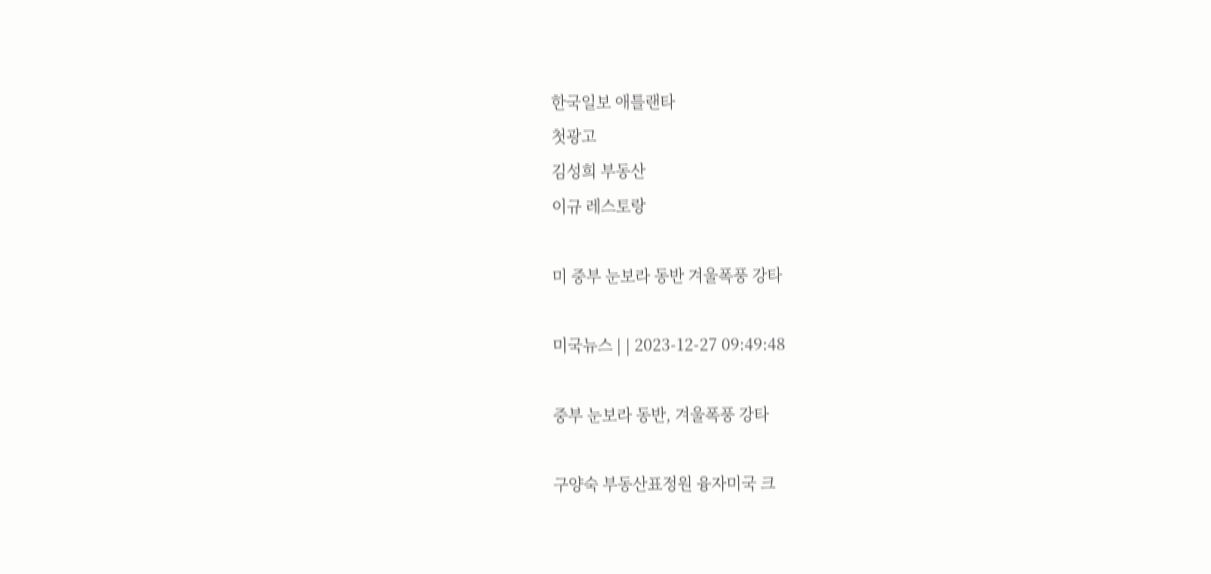한국일보 애틀랜타
첫광고
김성희 부동산
이규 레스토랑

미 중부 눈보라 동반 겨울폭풍 강타

미국뉴스 | | 2023-12-27 09:49:48

중부 눈보라 동반, 겨울폭풍 강타

구양숙 부동산표정원 융자미국 크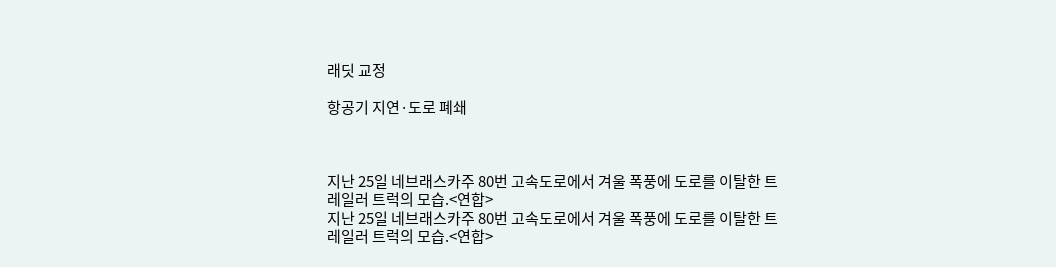래딧 교정

항공기 지연·도로 폐쇄



지난 25일 네브래스카주 80번 고속도로에서 겨울 폭풍에 도로를 이탈한 트레일러 트럭의 모습.<연합>
지난 25일 네브래스카주 80번 고속도로에서 겨울 폭풍에 도로를 이탈한 트레일러 트럭의 모습.<연합>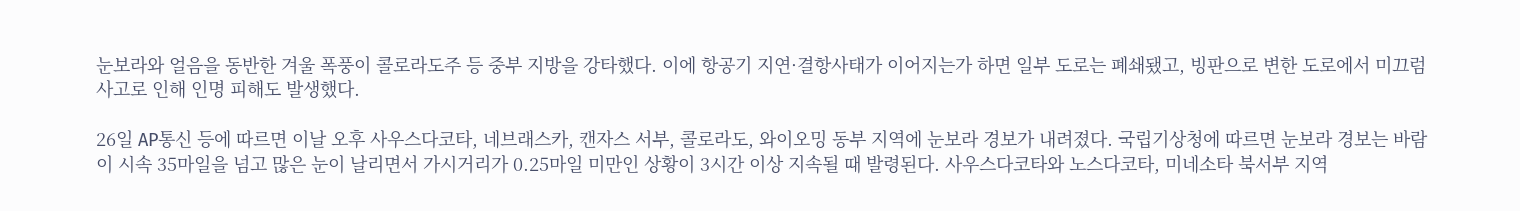눈보라와 얼음을 동반한 겨울 폭풍이 콜로라도주 등 중부 지방을 강타했다. 이에 항공기 지연·결항사태가 이어지는가 하면 일부 도로는 폐쇄됐고, 빙판으로 변한 도로에서 미끄럼 사고로 인해 인명 피해도 발생했다.

26일 AP통신 등에 따르면 이날 오후 사우스다코타, 네브래스카, 캔자스 서부, 콜로라도, 와이오밍 동부 지역에 눈보라 경보가 내려졌다. 국립기상청에 따르면 눈보라 경보는 바람이 시속 35마일을 넘고 많은 눈이 날리면서 가시거리가 0.25마일 미만인 상황이 3시간 이상 지속될 때 발령된다. 사우스다코타와 노스다코타, 미네소타 북서부 지역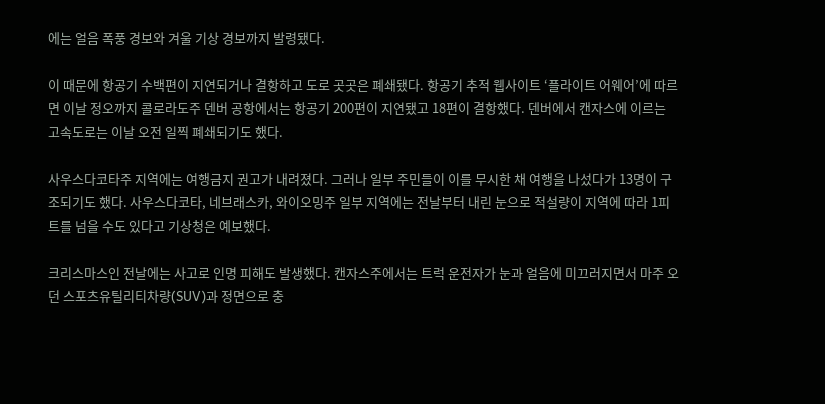에는 얼음 폭풍 경보와 겨울 기상 경보까지 발령됐다.

이 때문에 항공기 수백편이 지연되거나 결항하고 도로 곳곳은 폐쇄됐다. 항공기 추적 웹사이트 ‘플라이트 어웨어’에 따르면 이날 정오까지 콜로라도주 덴버 공항에서는 항공기 200편이 지연됐고 18편이 결항했다. 덴버에서 캔자스에 이르는 고속도로는 이날 오전 일찍 폐쇄되기도 했다.

사우스다코타주 지역에는 여행금지 권고가 내려졌다. 그러나 일부 주민들이 이를 무시한 채 여행을 나섰다가 13명이 구조되기도 했다. 사우스다코타, 네브래스카, 와이오밍주 일부 지역에는 전날부터 내린 눈으로 적설량이 지역에 따라 1피트를 넘을 수도 있다고 기상청은 예보했다.

크리스마스인 전날에는 사고로 인명 피해도 발생했다. 캔자스주에서는 트럭 운전자가 눈과 얼음에 미끄러지면서 마주 오던 스포츠유틸리티차량(SUV)과 정면으로 충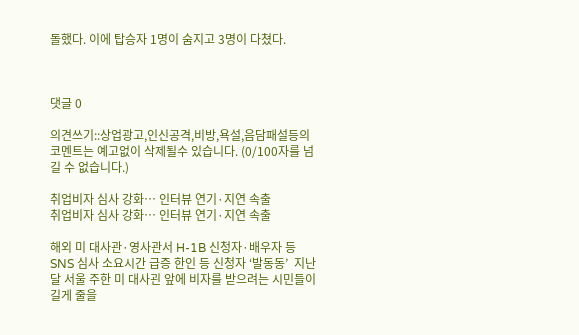돌했다. 이에 탑승자 1명이 숨지고 3명이 다쳤다.



댓글 0

의견쓰기::상업광고,인신공격,비방,욕설,음담패설등의 코멘트는 예고없이 삭제될수 있습니다. (0/100자를 넘길 수 없습니다.)

취업비자 심사 강화… 인터뷰 연기·지연 속출
취업비자 심사 강화… 인터뷰 연기·지연 속출

해외 미 대사관·영사관서 H-1B 신청자·배우자 등 SNS 심사 소요시간 급증 한인 등 신청자 ‘발동동’  지난 달 서울 주한 미 대사괸 앞에 비자를 받으려는 시민들이 길게 줄을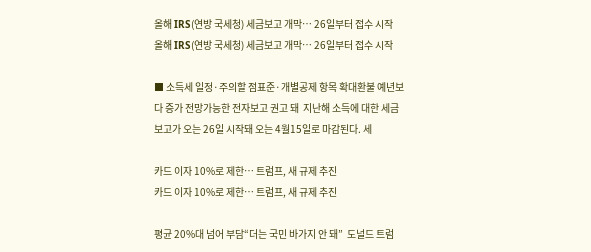올해 IRS(연방 국세청) 세금보고 개막… 26일부터 접수 시작
올해 IRS(연방 국세청) 세금보고 개막… 26일부터 접수 시작

■ 소득세 일정·주의할 점표준·개별공제 항목 확대환불 예년보다 증가 전망가능한 전자보고 권고 돼  지난해 소득에 대한 세금보고가 오는 26일 시작돼 오는 4월15일로 마감된다. 세

카드 이자 10%로 제한… 트럼프, 새 규제 추진
카드 이자 10%로 제한… 트럼프, 새 규제 추진

평균 20%대 넘어 부담“더는 국민 바가지 안 돼”  도널드 트럼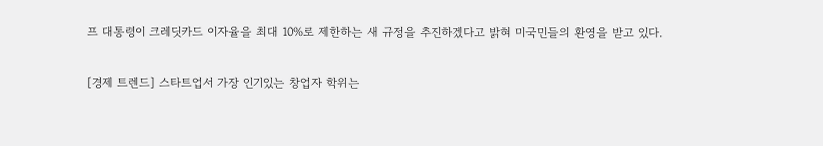프 대통령이 크레딧카드 이자율을 최대 10%로 제한하는 새 규정을 추진하겠다고 밝혀 미국민들의 환영을 받고 있다.

[경제 트렌드] 스타트업서 가장 인기있는 창업자 학위는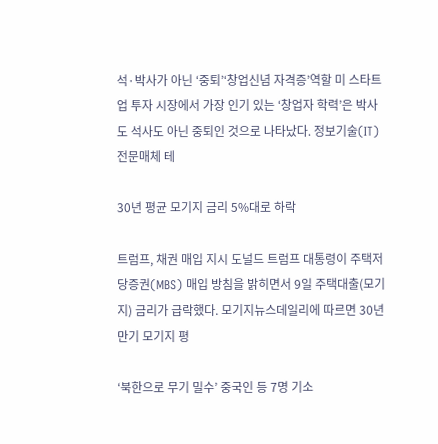석·박사가 아닌 ‘중퇴’‘창업신념 자격증’역할 미 스타트업 투자 시장에서 가장 인기 있는 ‘창업자 학력’은 박사도 석사도 아닌 중퇴인 것으로 나타났다. 정보기술(IT) 전문매체 테

30년 평균 모기지 금리 5%대로 하락

트럼프, 채권 매입 지시 도널드 트럼프 대통령이 주택저당증권(MBS) 매입 방침을 밝히면서 9일 주택대출(모기지) 금리가 급락했다. 모기지뉴스데일리에 따르면 30년 만기 모기지 평

‘북한으로 무기 밀수’ 중국인 등 7명 기소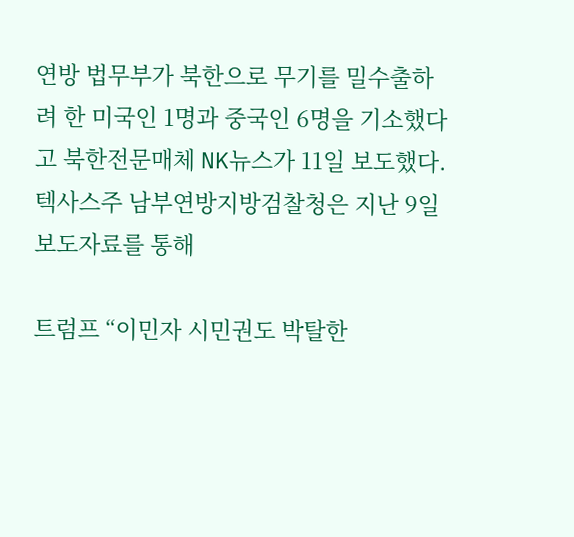연방 법무부가 북한으로 무기를 밀수출하려 한 미국인 1명과 중국인 6명을 기소했다고 북한전문매체 NK뉴스가 11일 보도했다. 텍사스주 남부연방지방검찰청은 지난 9일 보도자료를 통해

트럼프 “이민자 시민권도 박탈한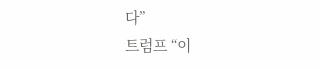다”
트럼프 “이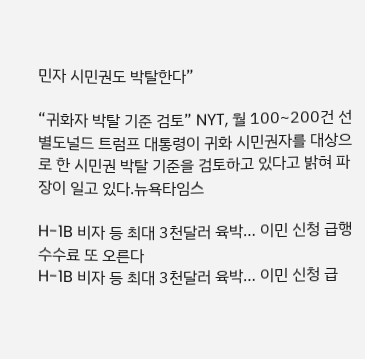민자 시민권도 박탈한다”

“귀화자 박탈 기준 검토” NYT, 월 100~200건 선별도널드 트럼프 대통령이 귀화 시민권자를 대상으로 한 시민권 박탈 기준을 검토하고 있다고 밝혀 파장이 일고 있다.뉴욕타임스

H-1B 비자 등 최대 3천달러 육박… 이민 신청 급행 수수료 또 오른다
H-1B 비자 등 최대 3천달러 육박… 이민 신청 급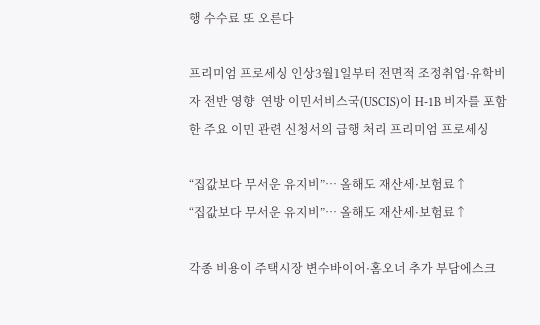행 수수료 또 오른다

프리미엄 프로세싱 인상3월1일부터 전면적 조정취업·유학비자 전반 영향  연방 이민서비스국(USCIS)이 H-1B 비자를 포함한 주요 이민 관련 신청서의 급행 처리 프리미엄 프로세싱

“집값보다 무서운 유지비”… 올해도 재산세·보험료↑
“집값보다 무서운 유지비”… 올해도 재산세·보험료↑

각종 비용이 주택시장 변수바이어·홈오너 추가 부담에스크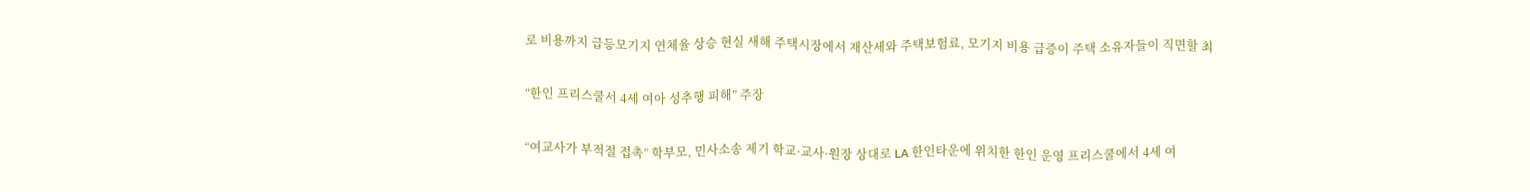로 비용까지 급등모기지 연체율 상승 현실 새해 주택시장에서 재산세와 주택보험료, 모기지 비용 급증이 주택 소유자들이 직면할 최

“한인 프리스쿨서 4세 여아 성추행 피해” 주장

“여교사가 부적절 접촉” 학부모, 민사소송 제기 학교·교사·원장 상대로 LA 한인타운에 위치한 한인 운영 프리스쿨에서 4세 여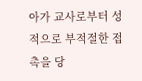아가 교사로부터 성적으로 부적절한 접촉을 당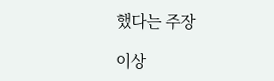했다는 주장

이상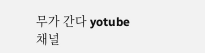무가 간다 yotube 채널